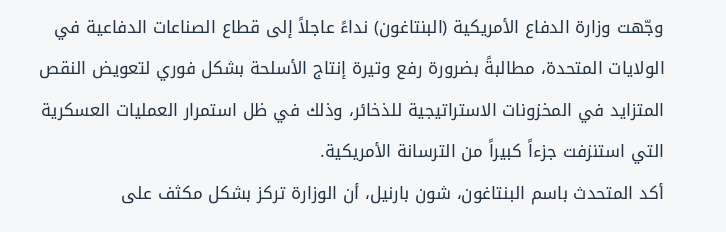وجّهت وزارة الدفاع الأمريكية (البنتاغون) نداءً عاجلاً إلى قطاع الصناعات الدفاعية في الولايات المتحدة، مطالبةً بضرورة رفع وتيرة إنتاج الأسلحة بشكل فوري لتعويض النقص المتزايد في المخزونات الاستراتيجية للذخائر، وذلك في ظل استمرار العمليات العسكرية التي استنزفت جزءاً كبيراً من الترسانة الأمريكية.
أكد المتحدث باسم البنتاغون، شون بارنيل، أن الوزارة تركز بشكل مكثف على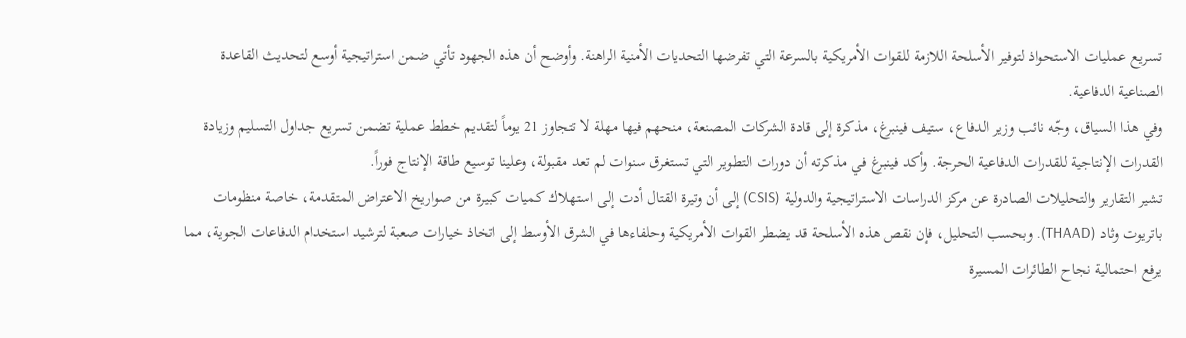تسريع عمليات الاستحواذ لتوفير الأسلحة اللازمة للقوات الأمريكية بالسرعة التي تفرضها التحديات الأمنية الراهنة. وأوضح أن هذه الجهود تأتي ضمن استراتيجية أوسع لتحديث القاعدة الصناعية الدفاعية.
وفي هذا السياق، وجّه نائب وزير الدفاع، ستيف فينبرغ، مذكرة إلى قادة الشركات المصنعة، منحهم فيها مهلة لا تتجاوز 21 يوماً لتقديم خطط عملية تضمن تسريع جداول التسليم وزيادة القدرات الإنتاجية للقدرات الدفاعية الحرجة. وأكد فينبرغ في مذكرته أن دورات التطوير التي تستغرق سنوات لم تعد مقبولة، وعلينا توسيع طاقة الإنتاج فوراً.
تشير التقارير والتحليلات الصادرة عن مركز الدراسات الاستراتيجية والدولية (CSIS) إلى أن وتيرة القتال أدت إلى استهلاك كميات كبيرة من صواريخ الاعتراض المتقدمة، خاصة منظومات باتريوت وثاد (THAAD). وبحسب التحليل، فإن نقص هذه الأسلحة قد يضطر القوات الأمريكية وحلفاءها في الشرق الأوسط إلى اتخاذ خيارات صعبة لترشيد استخدام الدفاعات الجوية، مما يرفع احتمالية نجاح الطائرات المسيرة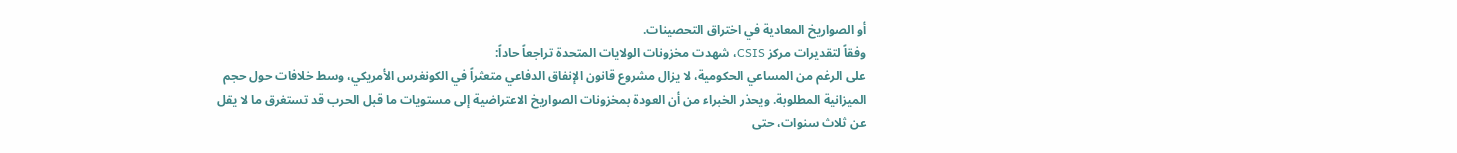أو الصواريخ المعادية في اختراق التحصينات.
وفقاً لتقديرات مركز CSIS، شهدت مخزونات الولايات المتحدة تراجعاً حاداً:
على الرغم من المساعي الحكومية، لا يزال مشروع قانون الإنفاق الدفاعي متعثراً في الكونغرس الأمريكي، وسط خلافات حول حجم الميزانية المطلوبة. ويحذر الخبراء من أن العودة بمخزونات الصواريخ الاعتراضية إلى مستويات ما قبل الحرب قد تستغرق ما لا يقل عن ثلاث سنوات، حتى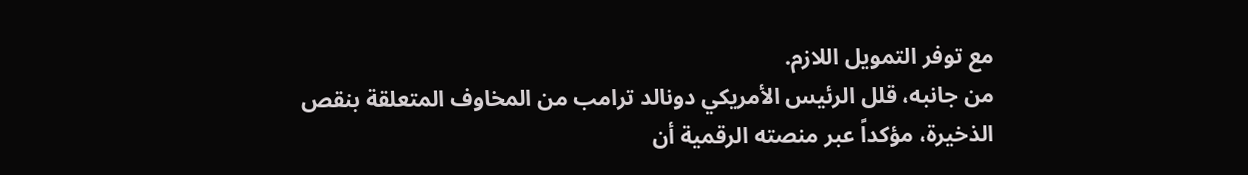مع توفر التمويل اللازم.
من جانبه، قلل الرئيس الأمريكي دونالد ترامب من المخاوف المتعلقة بنقص الذخيرة، مؤكداً عبر منصته الرقمية أن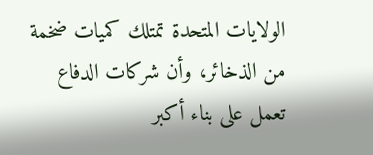الولايات المتحدة تمتلك كميات ضخمة من الذخائر، وأن شركات الدفاع تعمل على بناء أكبر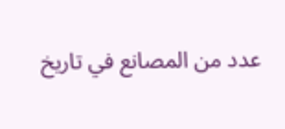عدد من المصانع في تاريخ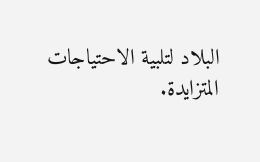البلاد لتلبية الاحتياجات المتزايدة.